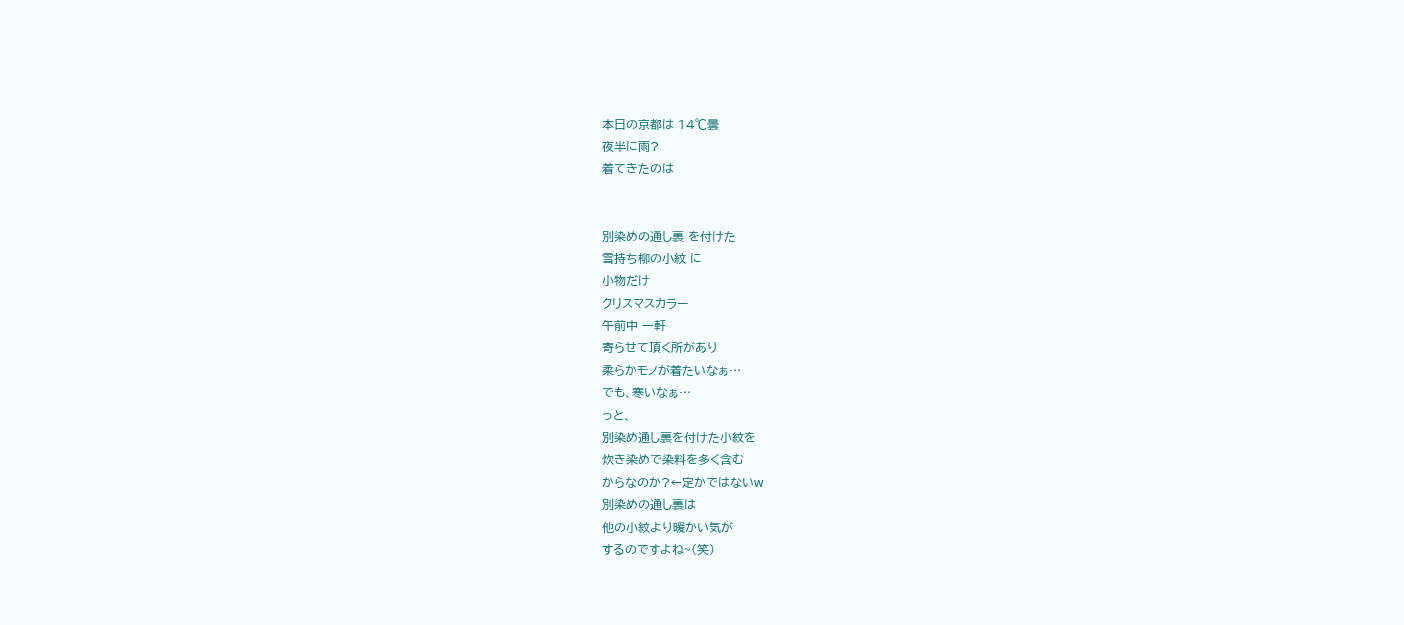本日の京都は 14℃曇
夜半に雨?
着てきたのは


別染めの通し裏 を付けた
雪持ち柳の小紋 に
小物だけ
クリスマスカラー
午前中 一軒
寄らせて頂く所があり
柔らかモノが着たいなぁ…
でも、寒いなぁ…
っと、
別染め通し裏を付けた小紋を
炊き染めで染料を多く含む
からなのか?←定かではないw
別染めの通し裏は
他の小紋より暖かい気が
するのですよね~(笑)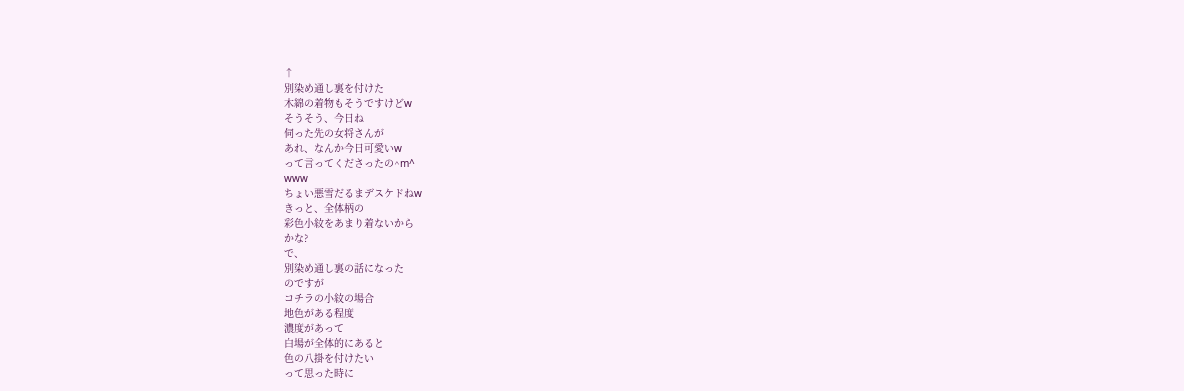↑
別染め通し裏を付けた
木綿の着物もそうですけどw
そうそう、今日ね
伺った先の女将さんが
あれ、なんか今日可愛いw
って言ってくださったの^m^
www
ちょい悪雪だるまデスケドねw
きっと、全体柄の
彩色小紋をあまり着ないから
かな?
で、
別染め通し裏の話になった
のですが
コチラの小紋の場合
地色がある程度
濃度があって
白場が全体的にあると
色の八掛を付けたい
って思った時に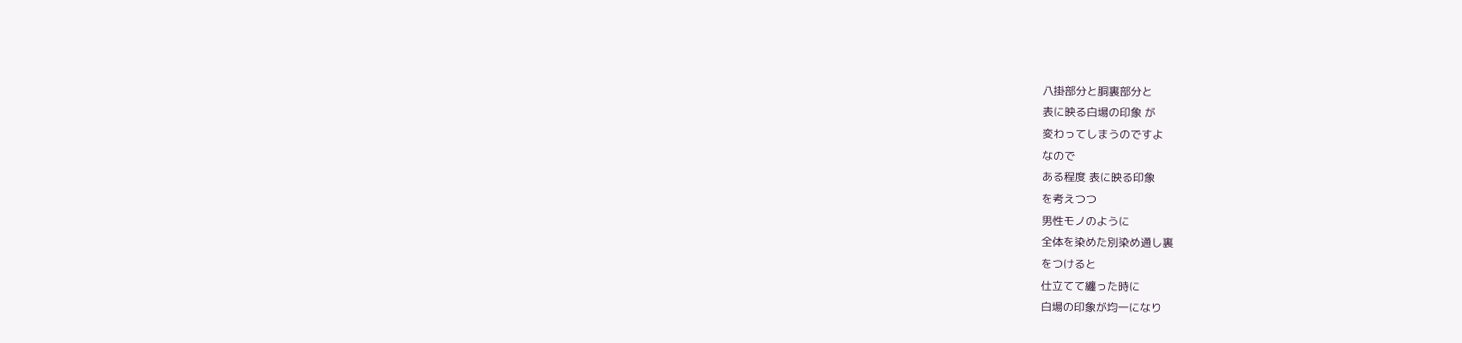八掛部分と胴裏部分と
表に映る白場の印象 が
変わってしまうのですよ
なので
ある程度 表に映る印象
を考えつつ
男性モノのように
全体を染めた別染め通し裏
をつけると
仕立てて纏った時に
白場の印象が均一になり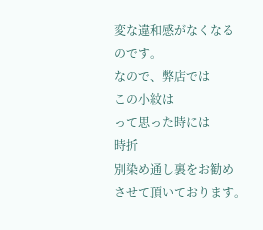変な違和感がなくなる
のです。
なので、弊店では
この小紋は
って思った時には
時折
別染め通し裏をお勧め
させて頂いております。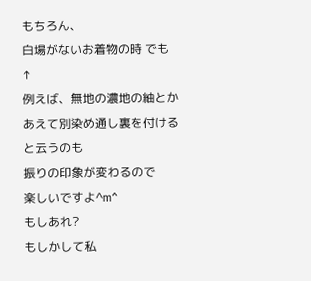もちろん、
白場がないお着物の時 でも
↑
例えば、無地の濃地の紬とか
あえて別染め通し裏を付ける
と云うのも
振りの印象が変わるので
楽しいですよ^m^
もしあれ?
もしかして私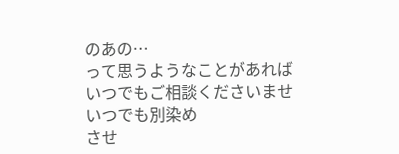のあの…
って思うようなことがあれば
いつでもご相談くださいませ
いつでも別染め
させ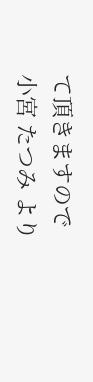て頂きますので
小宮 たつみ より